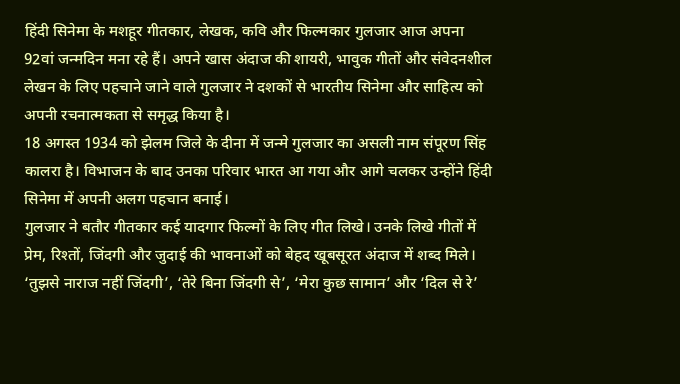हिंदी सिनेमा के मशहूर गीतकार, लेखक, कवि और फिल्मकार गुलजार आज अपना 92वां जन्मदिन मना रहे हैं। अपने खास अंदाज की शायरी, भावुक गीतों और संवेदनशील लेखन के लिए पहचाने जाने वाले गुलजार ने दशकों से भारतीय सिनेमा और साहित्य को अपनी रचनात्मकता से समृद्ध किया है।
18 अगस्त 1934 को झेलम जिले के दीना में जन्मे गुलजार का असली नाम संपूरण सिंह कालरा है। विभाजन के बाद उनका परिवार भारत आ गया और आगे चलकर उन्होंने हिंदी सिनेमा में अपनी अलग पहचान बनाई।
गुलजार ने बतौर गीतकार कई यादगार फिल्मों के लिए गीत लिखे। उनके लिखे गीतों में प्रेम, रिश्तों, जिंदगी और जुदाई की भावनाओं को बेहद खूबसूरत अंदाज में शब्द मिले। ‘तुझसे नाराज नहीं जिंदगी’, ‘तेरे बिना जिंदगी से’, ‘मेरा कुछ सामान’ और ‘दिल से रे’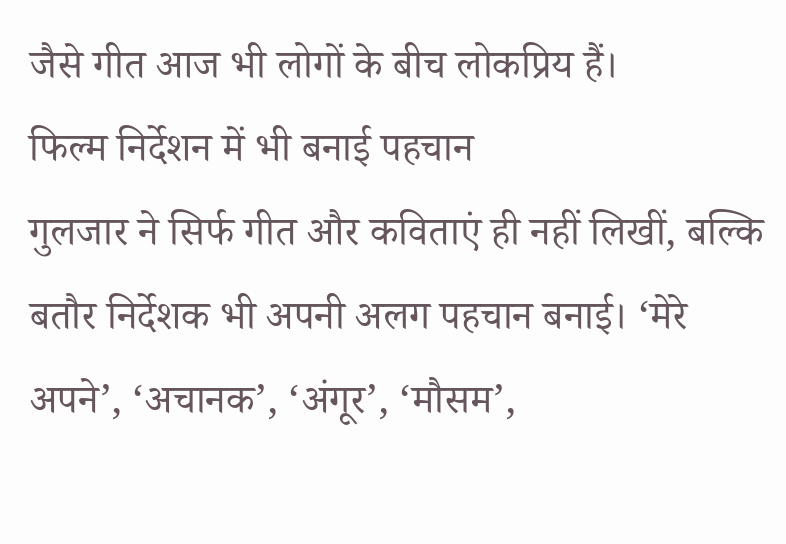जैसे गीत आज भी लोगों के बीच लोकप्रिय हैं।
फिल्म निर्देशन में भी बनाई पहचान
गुलजार ने सिर्फ गीत और कविताएं ही नहीं लिखीं, बल्कि बतौर निर्देशक भी अपनी अलग पहचान बनाई। ‘मेरे अपने’, ‘अचानक’, ‘अंगूर’, ‘मौसम’,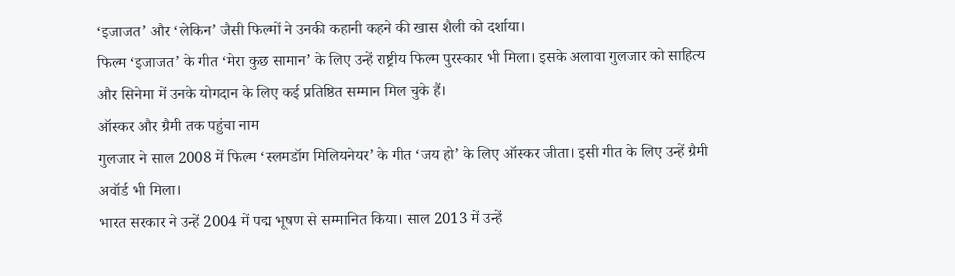‘इजाजत’ और ‘लेकिन’ जैसी फिल्मों ने उनकी कहानी कहने की खास शैली को दर्शाया।
फिल्म ‘इजाजत’ के गीत ‘मेरा कुछ सामान’ के लिए उन्हें राष्ट्रीय फिल्म पुरस्कार भी मिला। इसके अलावा गुलजार को साहित्य और सिनेमा में उनके योगदान के लिए कई प्रतिष्ठित सम्मान मिल चुके हैं।
ऑस्कर और ग्रैमी तक पहुंचा नाम
गुलजार ने साल 2008 में फिल्म ‘स्लमडॉग मिलियनेयर’ के गीत ‘जय हो’ के लिए ऑस्कर जीता। इसी गीत के लिए उन्हें ग्रैमी अवॉर्ड भी मिला।
भारत सरकार ने उन्हें 2004 में पद्म भूषण से सम्मानित किया। साल 2013 में उन्हें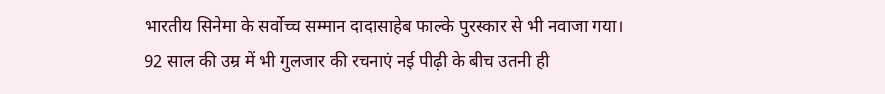भारतीय सिनेमा के सर्वोच्च सम्मान दादासाहेब फाल्के पुरस्कार से भी नवाजा गया।
92 साल की उम्र में भी गुलजार की रचनाएं नई पीढ़ी के बीच उतनी ही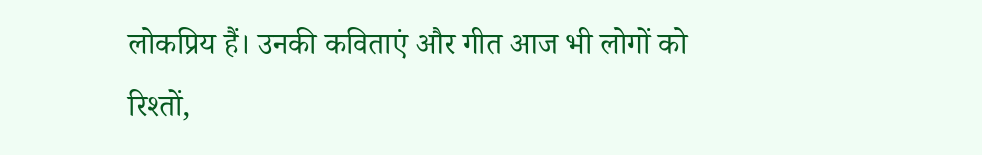लोकप्रिय हैं। उनकी कविताएं और गीत आज भी लोगों को रिश्तों,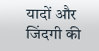यादों और जिंदगी की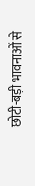छोटी-बड़ी भावनाओं से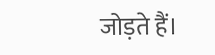जोड़ते हैं।